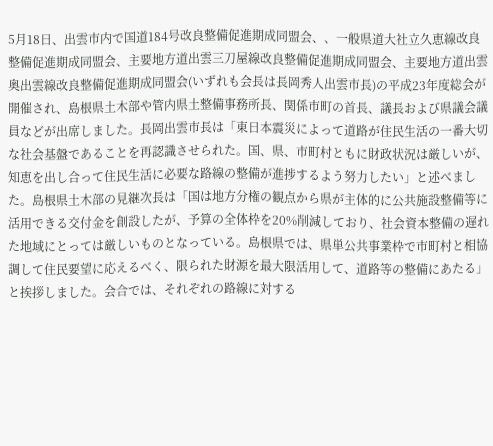5月18日、出雲市内で国道184号改良整備促進期成同盟会、、一般県道大社立久恵線改良整備促進期成同盟会、主要地方道出雲三刀屋線改良整備促進期成同盟会、主要地方道出雲奥出雲線改良整備促進期成同盟会(いずれも会長は長岡秀人出雲市長)の平成23年度総会が開催され、島根県土木部や管内県土整備事務所長、関係市町の首長、議長および県議会議員などが出席しました。長岡出雲市長は「東日本震災によって道路が住民生活の一番大切な社会基盤であることを再認識させられた。国、県、市町村ともに財政状況は厳しいが、知恵を出し合って住民生活に必要な路線の整備が進捗するよう努力したい」と述べました。島根県土木部の見継次長は「国は地方分権の観点から県が主体的に公共施設整備等に活用できる交付金を創設したが、予算の全体枠を20%削減しており、社会資本整備の遅れた地域にとっては厳しいものとなっている。島根県では、県単公共事業枠で市町村と相協調して住民要望に応えるべく、限られた財源を最大限活用して、道路等の整備にあたる」と挨拶しました。会合では、それぞれの路線に対する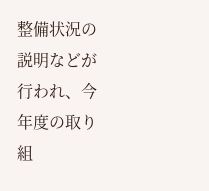整備状況の説明などが行われ、今年度の取り組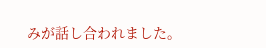みが話し合われました。